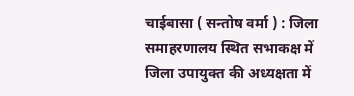चाईबासा ( सन्तोष वर्मा ) : जिला समाहरणालय स्थित सभाकक्ष में जिला उपायुक्त की अध्यक्षता में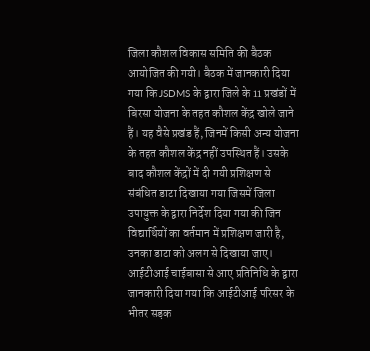जिला कौशल विकास समिति की बैठक आयोजित की गयी। बैठक में जानकारी दिया गया कि JSDMS के द्वारा जिले के 11 प्रखंडों में बिरसा योजना के तहत कौशल केंद्र खोले जाने हैं। यह वैसे प्रखंड हैं, जिनमें किसी अन्य योजना के तहत कौशल केंद्र नहीं उपस्थित हैं। उसके बाद कौशल केंद्रों में दी गयी प्रशिक्षण से संबंधित डाटा दिखाया गया जिसमें जिला उपायुक्त के द्वारा निर्देश दिया गया की जिन विद्यार्थियों का वर्तमान में प्रशिक्षण जारी है, उनका डाटा को अलग से दिखाया जाए।
आईटीआई चाईबासा से आए प्रतिनिधि के द्वारा जानकारी दिया गया कि आईटीआई परिसर के भीतर सड़क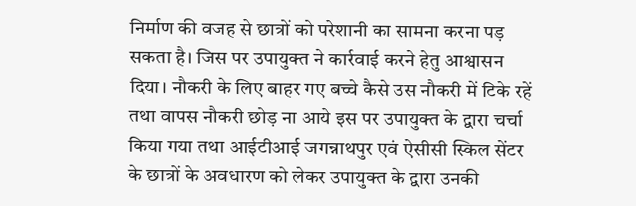निर्माण की वजह से छात्रों को परेशानी का सामना करना पड़ सकता है। जिस पर उपायुक्त ने कार्रवाई करने हेतु आश्वासन दिया। नौकरी के लिए बाहर गए बच्चे कैसे उस नौकरी में टिके रहें तथा वापस नौकरी छोड़ ना आये इस पर उपायुक्त के द्वारा चर्चा किया गया तथा आईटीआई जगन्नाथपुर एवं ऐसीसी स्किल सेंटर के छात्रों के अवधारण को लेकर उपायुक्त के द्वारा उनकी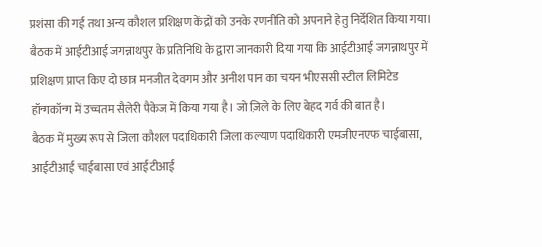प्रशंसा की गई तथा अन्य कौशल प्रशिक्षण केंद्रों को उनके रणनीति को अपनाने हेतु निर्देशित किया गया।
बैठक में आईटीआई जगन्नाथपुर के प्रतिनिधि के द्वारा जानकारी दिया गया कि आईटीआई जगन्नाथपुर में प्रशिक्षण प्राप्त किए दो छात्र मनजीत देवगम और अनीश पान का चयन भीएससी स्टील लिमिटेड हॉन्गकॉन्ग में उच्चतम सैलेरी पैकेज में किया गया है। जो ज़िले के लिए बेहद गर्व की बात है।
बैठक में मुख्य रूप से जिला कौशल पदाधिकारी जिला कल्याण पदाधिकारी एमजीएनएफ चाईबासा, आईटीआई चाईबासा एवं आईटीआई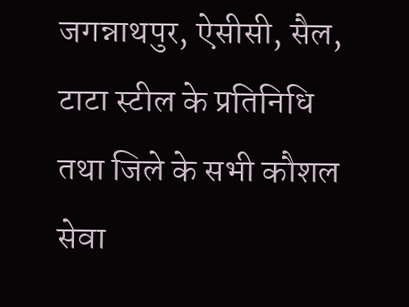जगन्नाथपुर, ऐसीसी, सैल, टाटा स्टील के प्रतिनिधि तथा जिले के सभी कौशल सेवा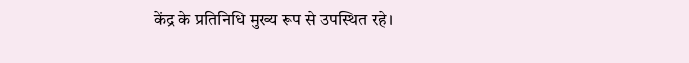केंद्र के प्रतिनिधि मुख्य रूप से उपस्थित रहे।